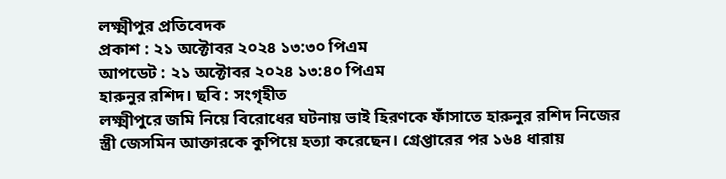লক্ষ্মীপুর প্রতিবেদক
প্রকাশ : ২১ অক্টোবর ২০২৪ ১৩:৩০ পিএম
আপডেট : ২১ অক্টোবর ২০২৪ ১৩:৪০ পিএম
হারুনুর রশিদ। ছবি : সংগৃহীত
লক্ষ্মীপুরে জমি নিয়ে বিরোধের ঘটনায় ভাই হিরণকে ফাঁসাতে হারুনুর রশিদ নিজের স্ত্রী জেসমিন আক্তারকে কুপিয়ে হত্যা করেছেন। গ্রেপ্তারের পর ১৬৪ ধারায়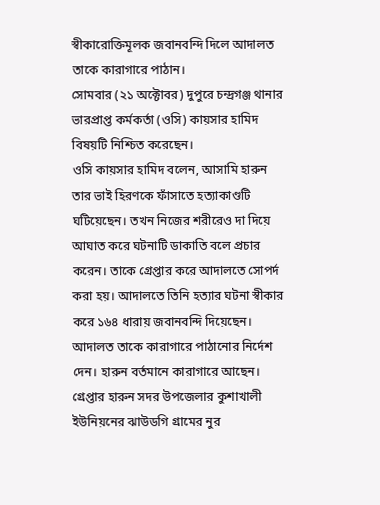স্বীকারোক্তিমূলক জবানবন্দি দিলে আদালত তাকে কারাগারে পাঠান।
সোমবার (২১ অক্টোবর) দুপুরে চন্দ্রগঞ্জ থানার ভারপ্রাপ্ত কর্মকর্তা (ওসি) কায়সার হামিদ বিষয়টি নিশ্চিত করেছেন।
ওসি কায়সার হামিদ বলেন, আসামি হারুন তার ভাই হিরণকে ফাঁসাতে হত্যাকাণ্ডটি ঘটিয়েছেন। তখন নিজের শরীরেও দা দিয়ে আঘাত করে ঘটনাটি ডাকাতি বলে প্রচার করেন। তাকে গ্রেপ্তার করে আদালতে সোপর্দ করা হয়। আদালতে তিনি হত্যার ঘটনা স্বীকার করে ১৬৪ ধারায় জবানবন্দি দিয়েছেন। আদালত তাকে কারাগারে পাঠানোর নির্দেশ দেন। হারুন বর্তমানে কারাগারে আছেন।
গ্রেপ্তার হারুন সদর উপজেলার কুশাখালী ইউনিয়নের ঝাউডগি গ্রামের নুর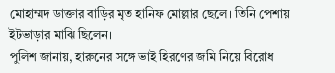মোহাম্মদ ডাক্তার বাড়ির মৃত হানিফ মোল্লার ছেলে। তিনি পেশায় ইটভাড়ার মাঝি ছিলেন।
পুলিশ জানায়, হারুনের সঙ্গে ভাই হিরণের জমি নিয়ে বিরোধ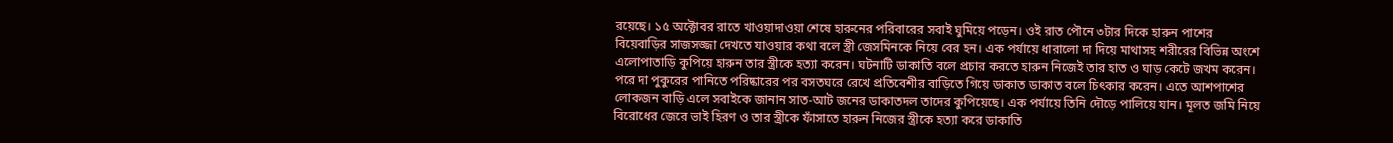রয়েছে। ১৫ অক্টোবর রাতে খাওয়াদাওয়া শেষে হারুনের পরিবারের সবাই ঘুমিয়ে পড়েন। ওই রাত পৌনে ৩টার দিকে হারুন পাশের বিয়েবাড়ির সাজসজ্জা দেখতে যাওয়ার কথা বলে স্ত্রী জেসমিনকে নিয়ে বের হন। এক পর্যায়ে ধারালো দা দিয়ে মাথাসহ শরীরের বিভিন্ন অংশে এলোপাতাড়ি কুপিয়ে হারুন তার স্ত্রীকে হত্যা করেন। ঘটনাটি ডাকাতি বলে প্রচার করতে হারুন নিজেই তার হাত ও ঘাড় কেটে জখম করেন। পরে দা পুকুরের পানিতে পরিষ্কারের পর বসতঘরে রেখে প্রতিবেশীর বাড়িতে গিয়ে ডাকাত ডাকাত বলে চিৎকার করেন। এতে আশপাশের লোকজন বাড়ি এলে সবাইকে জানান সাত-আট জনের ডাকাতদল তাদের কুপিয়েছে। এক পর্যায়ে তিনি দৌড়ে পালিয়ে যান। মূলত জমি নিয়ে বিরোধের জেরে ভাই হিরণ ও তার স্ত্রীকে ফাঁসাতে হারুন নিজের স্ত্রীকে হত্যা করে ডাকাতি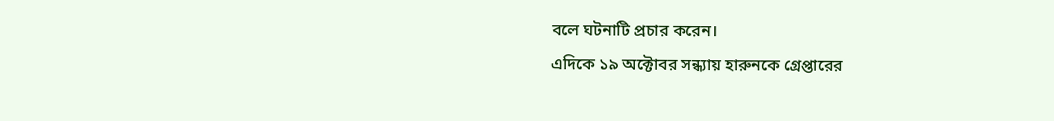বলে ঘটনাটি প্রচার করেন।
এদিকে ১৯ অক্টোবর সন্ধ্যায় হারুনকে গ্রেপ্তারের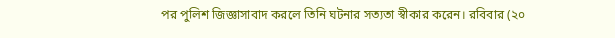পর পুলিশ জিজ্ঞাসাবাদ করলে তিনি ঘটনার সত্যতা স্বীকার করেন। রবিবার (২০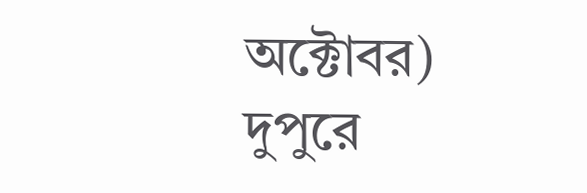অক্টোবর) দুপুরে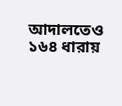আদালতেও ১৬৪ ধারায়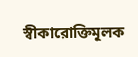স্বীকারোক্তিমূলক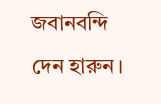জবানবন্দি দেন হারুন।